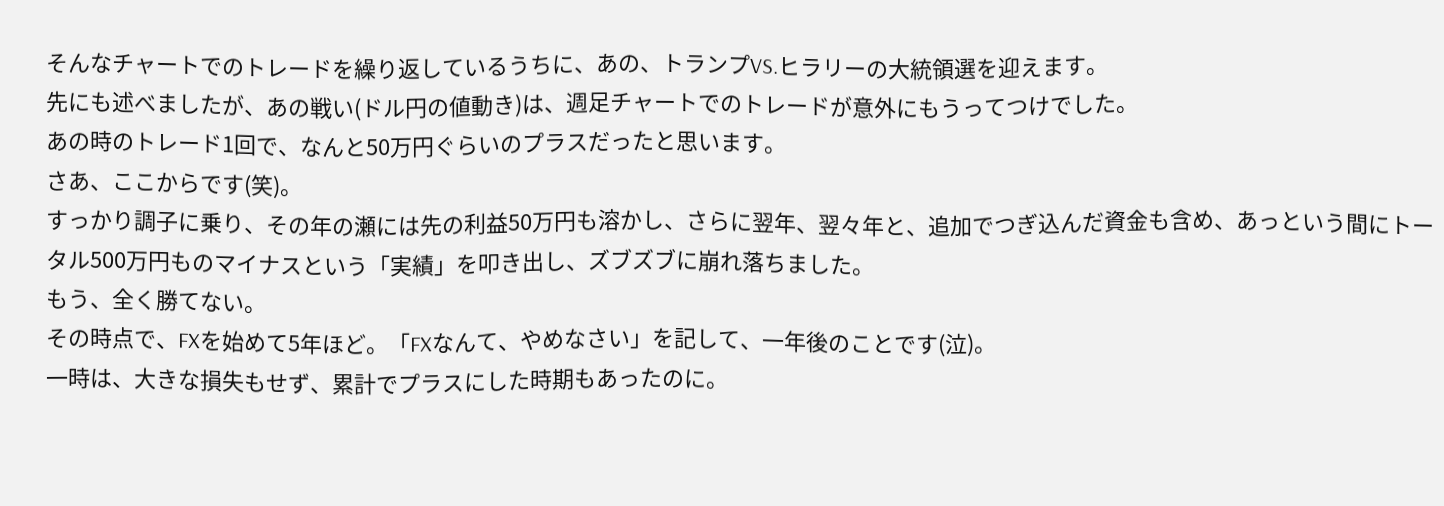そんなチャートでのトレードを繰り返しているうちに、あの、トランプVS.ヒラリーの大統領選を迎えます。
先にも述べましたが、あの戦い(ドル円の値動き)は、週足チャートでのトレードが意外にもうってつけでした。
あの時のトレード1回で、なんと50万円ぐらいのプラスだったと思います。
さあ、ここからです(笑)。
すっかり調子に乗り、その年の瀬には先の利益50万円も溶かし、さらに翌年、翌々年と、追加でつぎ込んだ資金も含め、あっという間にトータル500万円ものマイナスという「実績」を叩き出し、ズブズブに崩れ落ちました。
もう、全く勝てない。
その時点で、FXを始めて5年ほど。「FXなんて、やめなさい」を記して、一年後のことです(泣)。
一時は、大きな損失もせず、累計でプラスにした時期もあったのに。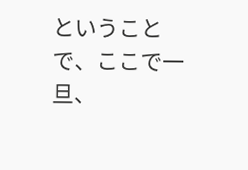ということで、ここで一旦、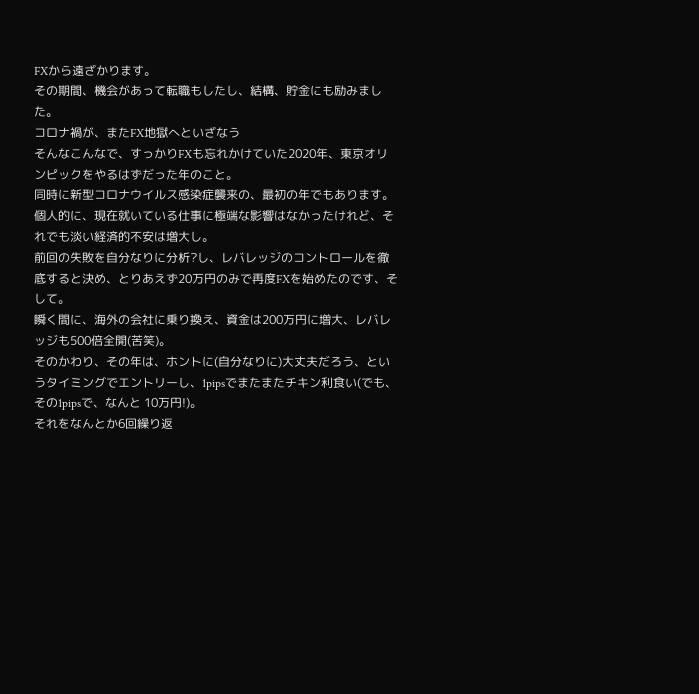FXから遠ざかります。
その期間、機会があって転職もしたし、結構、貯金にも励みました。
コロナ禍が、またFX地獄へといざなう
そんなこんなで、すっかりFXも忘れかけていた2020年、東京オリンピックをやるはずだった年のこと。
同時に新型コロナウイルス感染症襲来の、最初の年でもあります。
個人的に、現在就いている仕事に極端な影響はなかったけれど、それでも淡い経済的不安は増大し。
前回の失敗を自分なりに分析?し、レバレッジのコントロールを徹底すると決め、とりあえず20万円のみで再度FXを始めたのです、そして。
瞬く間に、海外の会社に乗り換え、資金は200万円に増大、レバレッジも500倍全開(苦笑)。
そのかわり、その年は、ホントに(自分なりに)大丈夫だろう、というタイミングでエントリーし、1pipsでまたまたチキン利食い(でも、その1pipsで、なんと 10万円!)。
それをなんとか6回繰り返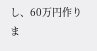し、60万円作りま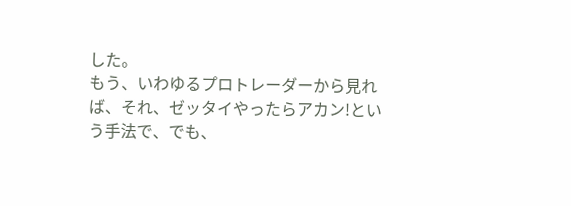した。
もう、いわゆるプロトレーダーから見れば、それ、ゼッタイやったらアカン!という手法で、でも、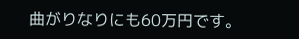曲がりなりにも60万円です。